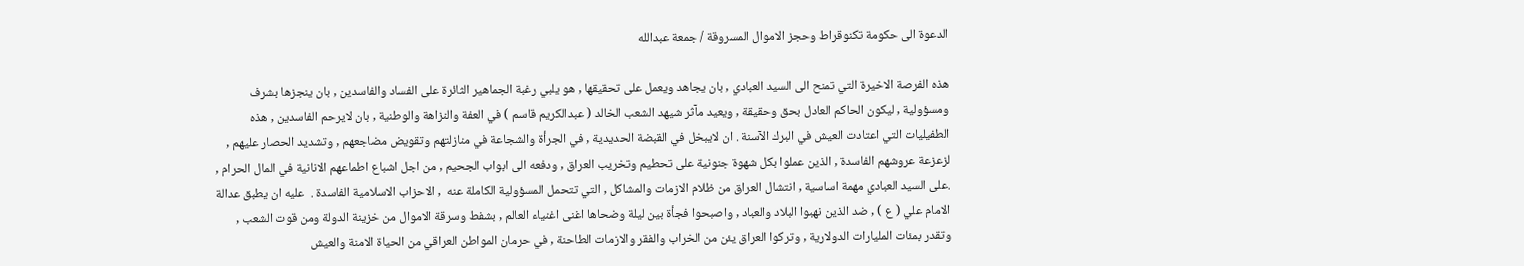الدعوة الى حكومة تكنوقراط وحجز الاموال المسروقة / جمعة عبدالله

هذه الفرصة الاخيرة التي تمنح الى السيد العبادي , بان يجاهد ويعمل على تحقيقها , هو يلبي رغبة الجماهير الثائرة على الفساد والفاسدين , بان ينجزها بشرف ومسؤولية , ليكون الحاكم العادل بحق وحقيقة , ويعيد مآثر شيهد الشعب الخالد ( عبدالكريم قاسم ) في العفة والنزاهة والوطنية , بان لايرحم الفاسدين , هذه الطفيليات التي اعتادت العيش في البرك الآسنة . ان لايبخل في القبضة الحديدية , في الجرأة والشجاعة في منازلتهم وتقويض مضاجعهم , وتشديد الحصار عليهم , لزعزعة عروشهم الفاسدة , الذين عملوا بكل شهوة جنونية على تحطيم وتخريب العراق , ودفعه الى ابواب الجحيم , من اجل اشباع اطماعهم الانانية في المال الحرام , .على السيد العبادي مهمة اساسية , انتشال العراق من ظلام الازمات والمشاكل , التي تتحمل المسؤولية الكاملة عنه  , الاحزاب الاسلامية الفاسدة .  عليه ان يطبق عدالة الامام علي ( ع ) , ضد الذين نهبوا البلاد والعباد , واصبحوا فجأة بين ليلة وضحاها اغنى اغنياء العالم , بشفط وسرقة الاموال من خزينة الدولة ومن قوت الشعب , وتقدر بمئات المليارات الدولارية , وتركوا العراق يئن من الخراب والفقر والازمات الطاحنة , في حرمان المواطن العراقي من الحياة الامنة والعيش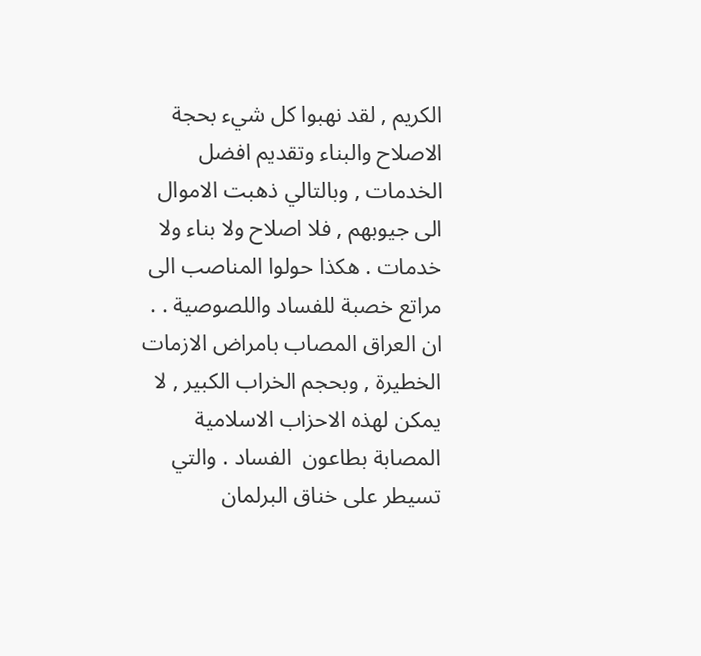الكريم , لقد نهبوا كل شيء بحجة الاصلاح والبناء وتقديم افضل الخدمات , وبالتالي ذهبت الاموال الى جيوبهم , فلا اصلاح ولا بناء ولا خدمات . هكذا حولوا المناصب الى مراتع خصبة للفساد واللصوصية . . ان العراق المصاب بامراض الازمات الخطيرة , وبحجم الخراب الكبير , لا يمكن لهذه الاحزاب الاسلامية المصابة بطاعون  الفساد . والتي تسيطر على خناق البرلمان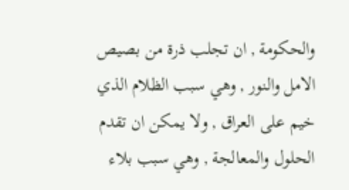والحكومة , ان تجلب ذرة من بصيص الامل والنور , وهي سبب الظلام الذي خيم على العراق , ولا يمكن ان تقدم الحلول والمعالجة , وهي سبب بلاء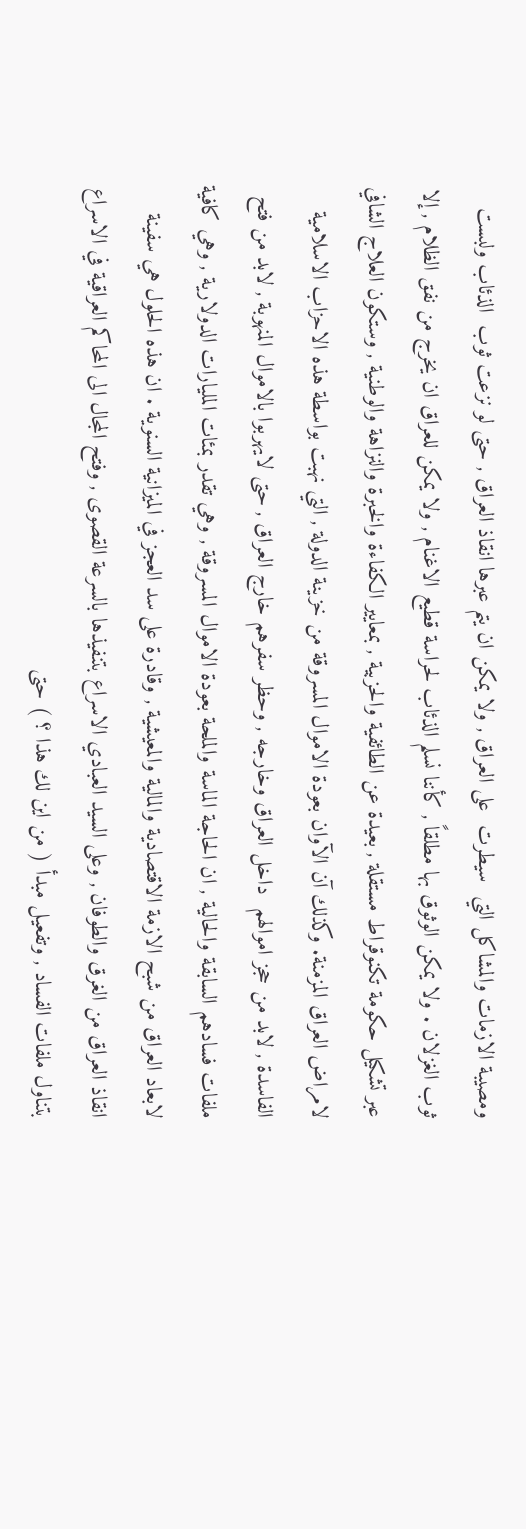ومصيبة الازمات والمشاكل التي  سيطرت  على العراق , ولا يمكن ان يتم عبرها انقاذ العراق , حتى لو نزعت ثوب  الذئاب ولبست ثوب الغزلان . ولا يمكن الوثوق بها مطلقاً , كأننا نسلم الذئاب لحراسة قطيع الاغنام , ولا يمكن للعراق ان يخرج من نفق الظلام , إلا عبر تشكيل حكومة تكنوقراط مستقلة , بعيدة عن الطائفية والحزبية , بمعايير الكفاءة والخبرة والنزاهة والوطنية , وستكون العلاج الشافي لامراض العراق المزمنة. وكذلك آن الآوان بعودة الاموال المسروقة من خزينة الدولة , التي نهبت بواسطة هذه الاحزاب الاسلامية الفاسدة , لابد من حجز اموالهم  داخل العراق وخارجه , وحظر سفرهم خارج العراق , حتى لايهربوا بالاموال المنهوبة , لابد من فتح ملفات فسادهم السابقة والحالية , ان الحاجة الماسة والملحة بعودة الاموال المسروقة , وهي تقدر بمئات المليارات الدولارية , وهي كافية لابعاد العراق من شبح الازمة الاقتصادية والمالية والمعيشية , وقادرة على سد العجز في الميزانية السنوية . ان هذه الحلول هي سفينة انقاذ العراق من الغرق والطوفان , وعلى السيد العبادي الاسراع بتنفيذها بالسرعة القصوى , وفتح المجال الى المحاكم العراقية في الاسراع بتناول ملفات الفساد , وتفعيل مبدأ ( من اين لك هذا ؟ ) حتى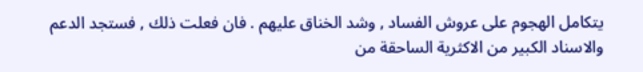يتكامل الهجوم على عروش الفساد , وشد الخناق عليهم . فان فعلت ذلك , فستجد الدعم والاسناد الكبير من الاكثرية الساحقة من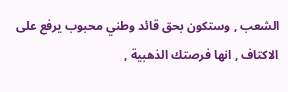الشعب , وستكون بحق قائد وطني محبوب يرفع على الاكتاف , انها فرصتك الذهبية ,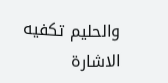والحليم تكفيه الاشارة